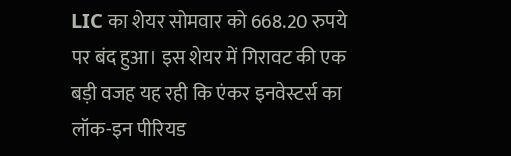LIC का शेयर सोमवार को 668.20 रुपये पर बंद हुआ। इस शेयर में गिरावट की एक बड़ी वजह यह रही कि एंकर इनवेस्टर्स का लॉक-इन पीरियड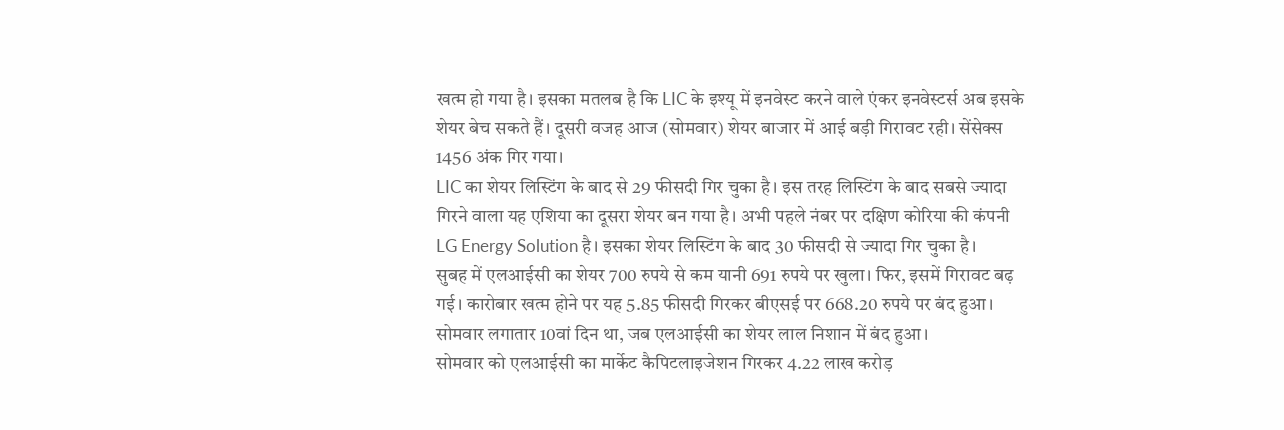खत्म हो गया है। इसका मतलब है कि LIC के इश्यू में इनवेस्ट करने वाले एंकर इनवेस्टर्स अब इसके शेयर बेच सकते हैं। दूसरी वजह आज (सोमवार) शेयर बाजार में आई बड़ी गिरावट रही। सेंसेक्स 1456 अंक गिर गया।
LIC का शेयर लिस्टिंग के बाद से 29 फीसदी गिर चुका है। इस तरह लिस्टिंग के बाद सबसे ज्यादा गिरने वाला यह एशिया का दूसरा शेयर बन गया है। अभी पहले नंबर पर दक्षिण कोरिया की कंपनी LG Energy Solution है। इसका शेयर लिस्टिंग के बाद 30 फीसदी से ज्यादा गिर चुका है।
सुबह में एलआईसी का शेयर 700 रुपये से कम यानी 691 रुपये पर खुला। फिर, इसमें गिरावट बढ़ गई। कारोबार खत्म होने पर यह 5.85 फीसदी गिरकर बीएसई पर 668.20 रुपये पर बंद हुआ। सोमवार लगातार 10वां दिन था, जब एलआईसी का शेयर लाल निशान में बंद हुआ।
सोमवार को एलआईसी का मार्केट कैपिटलाइजेशन गिरकर 4.22 लाख करोड़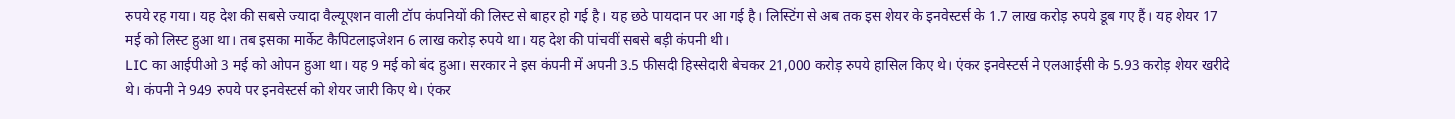रुपये रह गया। यह देश की सबसे ज्यादा वैल्यूएशन वाली टॉप कंपनियों की लिस्ट से बाहर हो गई है। यह छठे पायदान पर आ गई है। लिस्टिंग से अब तक इस शेयर के इनवेस्टर्स के 1.7 लाख करोड़ रुपये डूब गए हैं। यह शेयर 17 मई को लिस्ट हुआ था। तब इसका मार्केट कैपिटलाइजेशन 6 लाख करोड़ रुपये था। यह देश की पांचवीं सबसे बड़ी कंपनी थी।
LIC का आईपीओ 3 मई को ओपन हुआ था। यह 9 मई को बंद हुआ। सरकार ने इस कंपनी में अपनी 3.5 फीसदी हिस्सेदारी बेचकर 21,000 करोड़ रुपये हासिल किए थे। एंकर इनवेस्टर्स ने एलआईसी के 5.93 करोड़ शेयर खरीदे थे। कंपनी ने 949 रुपये पर इनवेस्टर्स को शेयर जारी किए थे। एंकर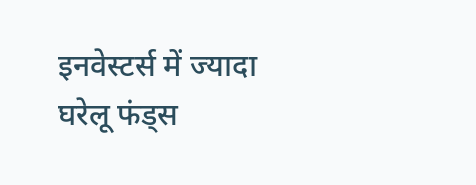इनवेस्टर्स में ज्यादा घरेलू फंड्स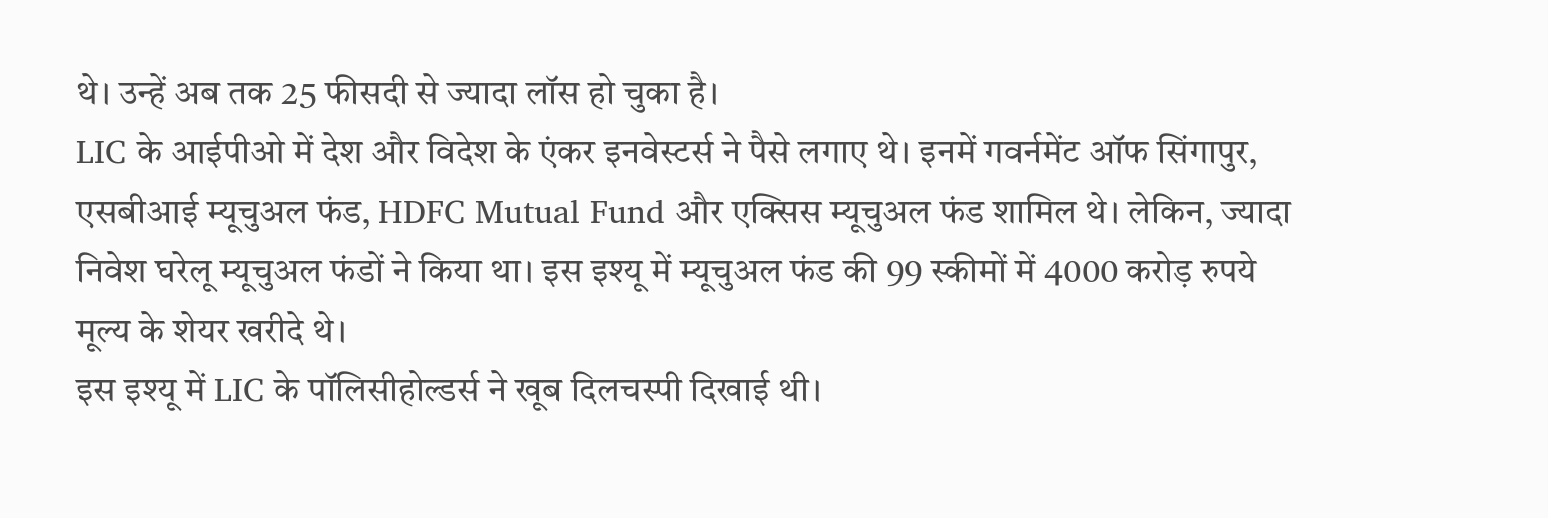थे। उन्हें अब तक 25 फीसदी से ज्यादा लॉस हो चुका है।
LIC के आईपीओ में देश और विदेश के एंकर इनवेस्टर्स ने पैसे लगाए थे। इनमें गवर्नमेंट ऑफ सिंगापुर, एसबीआई म्यूचुअल फंड, HDFC Mutual Fund और एक्सिस म्यूचुअल फंड शामिल थे। लेकिन, ज्यादा निवेश घरेलू म्यूचुअल फंडों ने किया था। इस इश्यू में म्यूचुअल फंड की 99 स्कीमों में 4000 करोड़ रुपये मूल्य के शेयर खरीदे थे।
इस इश्यू में LIC के पॉलिसीहोल्डर्स ने खूब दिलचस्पी दिखाई थी।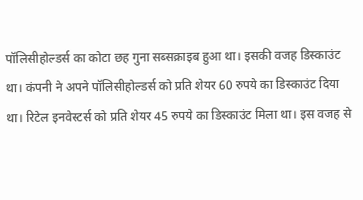पॉलिसीहोल्डर्स का कोटा छह गुना सब्सक्राइब हुआ था। इसकी वजह डिस्काउंट था। कंपनी ने अपने पॉलिसीहोल्डर्स को प्रति शेयर 60 रुपये का डिस्काउंट दिया था। रिटेल इनवेस्टर्स को प्रति शेयर 45 रुपये का डिस्काउंट मिला था। इस वजह से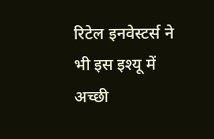रिटेल इनवेस्टर्स ने भी इस इश्यू में अच्छी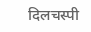दिलचस्पी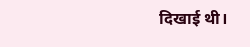दिखाई थी।